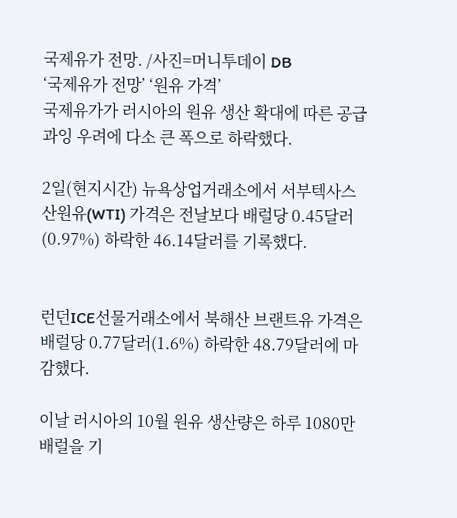국제유가 전망. /사진=머니투데이 DB
‘국제유가 전망’ ‘원유 가격’
국제유가가 러시아의 원유 생산 확대에 따른 공급과잉 우려에 다소 큰 폭으로 하락했다.

2일(현지시간) 뉴욕상업거래소에서 서부텍사스산원유(WTI) 가격은 전날보다 배럴당 0.45달러(0.97%) 하락한 46.14달러를 기록했다.


런던ICE선물거래소에서 북해산 브랜트유 가격은 배럴당 0.77달러(1.6%) 하락한 48.79달러에 마감했다.

이날 러시아의 10월 원유 생산량은 하루 1080만배럴을 기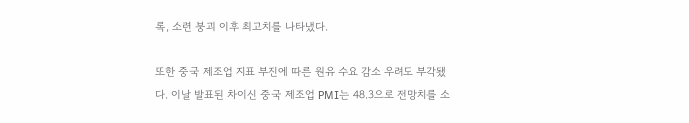록, 소련 붕괴 이후 최고치를 나타냈다.

또한 중국 제조업 지표 부진에 따른 원유 수요 감소 우려도 부각됐다. 이날 발표된 차이신 중국 제조업 PMI는 48.3으로 전망치를 소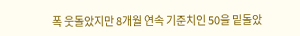폭 웃돌았지만 8개월 연속 기준치인 50을 밑돌았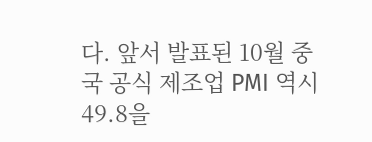다. 앞서 발표된 10월 중국 공식 제조업 PMI 역시 49.8을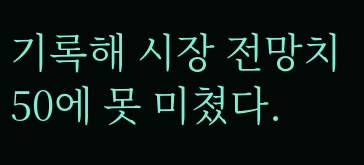기록해 시장 전망치 50에 못 미쳤다.